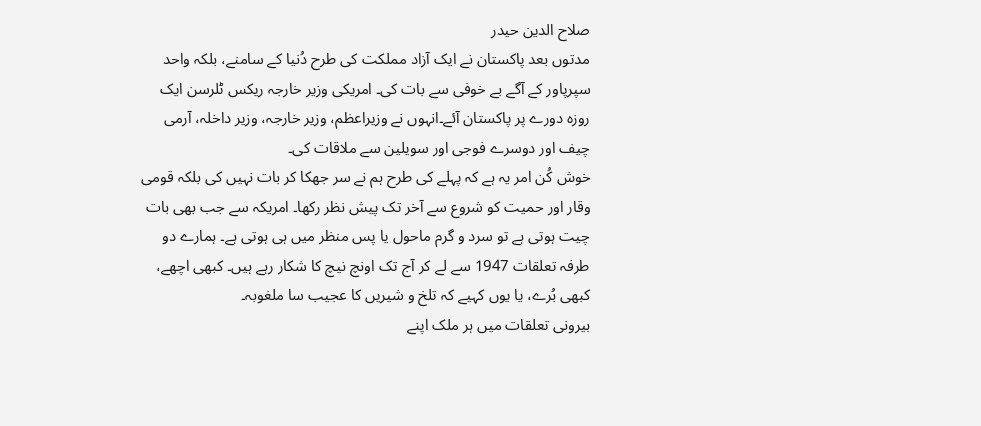صلاح الدین حیدر
مدتوں بعد پاکستان نے ایک آزاد مملکت کی طرح دُنیا کے سامنے، بلکہ واحد سپرپاور کے آگے بے خوفی سے بات کی۔ امریکی وزیر خارجہ ریکس ٹلرسن ایک روزہ دورے پر پاکستان آئے۔انہوں نے وزیراعظم، وزیر خارجہ، وزیر داخلہ، آرمی چیف اور دوسرے فوجی اور سویلین سے ملاقات کی۔
خوش کُن امر یہ ہے کہ پہلے کی طرح ہم نے سر جھکا کر بات نہیں کی بلکہ قومی وقار اور حمیت کو شروع سے آخر تک پیش نظر رکھا۔ امریکہ سے جب بھی بات چیت ہوتی ہے تو سرد و گرم ماحول یا پس منظر میں ہی ہوتی ہے۔ ہمارے دو طرفہ تعلقات 1947 سے لے کر آج تک اونچ نیچ کا شکار رہے ہیں۔ کبھی اچھے، کبھی بُرے، یا یوں کہیے کہ تلخ و شیریں کا عجیب سا ملغوبہ۔
بیرونی تعلقات میں ہر ملک اپنے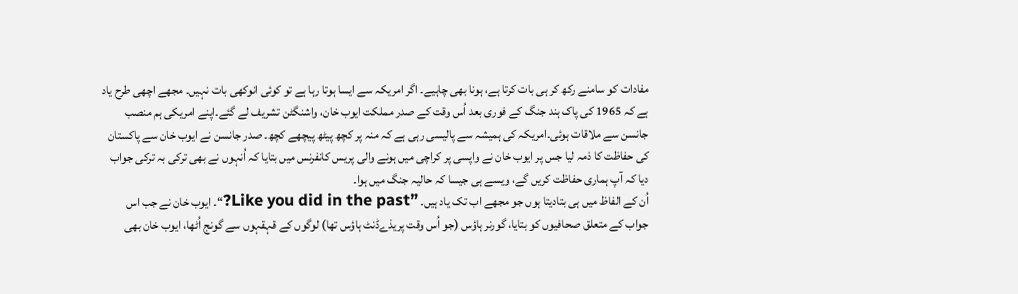مفادات کو سامنے رکھ کر ہی بات کرتا ہے، ہونا بھی چاہیے۔ اگر امریکہ سے ایسا ہوتا رہا ہے تو کوئی انوکھی بات نہیں۔ مجھے اچھی طرح یاد ہے کہ 1965 کی پاک ہند جنگ کے فوری بعد اُس وقت کے صدر مملکت ایوب خان، واشنگٹن تشریف لے گئے۔اپنے امریکی ہم منصب جانسن سے ملاقات ہوئی۔امریکہ کی ہمیشہ سے پالیسی رہی ہے کہ منہ پر کچھ پیٹھ پیچھے کچھ۔ صدر جانسن نے ایوب خان سے پاکستان کی حفاظت کا ذمہ لیا جس پر ایوب خان نے واپسی پر کراچی میں ہونے والی پریس کانفرنس میں بتایا کہ اُنہوں نے بھی ترکی بہ ترکی جواب دیا کہ آپ ہماری حفاظت کریں گے، ویسے ہی جیسا کہ حالیہ جنگ میں ہوا۔
اُن کے الفاظ میں ہی بتادیتا ہوں جو مجھے اب تک یاد ہیں۔ ”Like you did in the past?“۔ ایوب خان نے جب اس جواب کے متعلق صحافیوں کو بتایا، گورنر ہاؤس (جو اُس وقت پریذےڈنٹ ہاؤس تھا) لوگوں کے قہقہوں سے گونج اُٹھا، ایوب خان بھی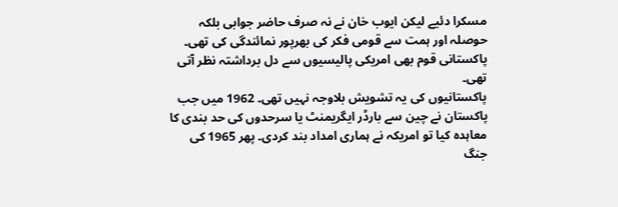مسکرا دئیے لیکن ایوب خان نے نہ صرف حاضر جوابی بلکہ حوصلہ اور ہمت سے قومی فکر کی بھرپور نمائندگی کی تھی۔ پاکستانی قوم بھی امریکی پالیسیوں سے دل برداشتہ نظر آتی تھی۔
پاکستانیوں کی یہ تشویش بلاوجہ نہیں تھی۔ 1962 میں جب پاکستان نے چین سے بارڈر ایگریمنٹ یا سرحدوں کی حد بندی کا معاہدہ کیا تو امریکہ نے ہماری امداد بند کردی۔ پھر 1965 کی جنگ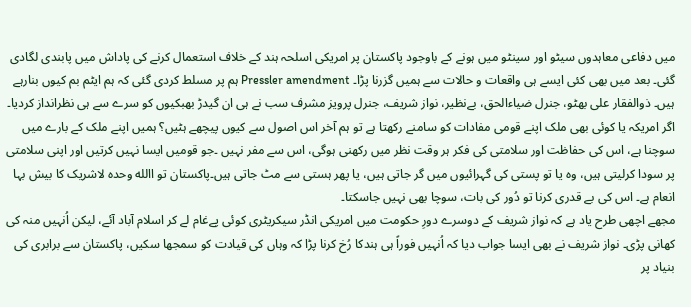میں دفاعی معاہدوں سیٹو اور سینٹو میں ہونے کے باوجود پاکستان پر امریکی اسلحہ ہند کے خلاف استعمال کرنے کی پاداش میں پابندی لگادی گئی۔ بعد میں بھی کئی ایسے ہی واقعات و حالات سے ہمیں گزرنا پڑا۔ Pressler amendment ہم پر مسلط کردی گئی کہ ہم ایٹم بم کیوں بنارہے ہیں۔ ذوالفقار علی بھٹو، جنرل ضیاءالحق، بےنظیر، نواز شریف، جنرل پرویز مشرف سب نے ہی ان گیدڑ بھبکیوں کو سرے سے ہی نظرانداز کردیا۔
اگر امریکہ یا کوئی بھی ملک اپنے قومی مفادات کو سامنے رکھتا ہے تو ہم آخر اس اصول سے کیوں پیچھے ہٹیں؟ ہمیں اپنے ملک کے بارے میں سوچنا ہے، اس کی حفاظت اور سلامتی کی فکر ہر وقت نظر میں رکھنی ہوگی، اس سے مفر نہیں ۔جو قومیں ایسا نہیں کرتیں اور اپنی سلامتی پر سودا کرلیتی ہیں، وہ یا تو پستی کی گہرائیوں میں گر جاتی ہیں، یا پھر ہستی سے مٹ جاتی ہیں۔پاکستان تو االله وحدہ لاشریک کا بیش بہا انعام ہے۔ اس کی بے قدری کرنا تو دُور کی بات، سوچا بھی نہیں جاسکتا۔
مجھے اچھی طرح یاد ہے کہ نواز شریف کے دوسرے دورِ حکومت میں امریکی انڈر سیکریٹری کوئی پےغام لے کر اسلام آباد آئے، لیکن اُنہیں منہ کی کھانی پڑی۔ نواز شریف نے بھی ایسا جواب دیا کہ اُنہیں فوراً ہی ہندکا رُخ کرنا پڑا کہ وہاں کی قیادت کو سمجھا سکیں، پاکستان سے برابری کی بنیاد پر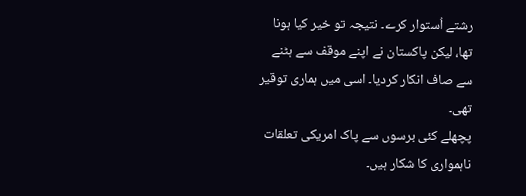رشتے اُستوار کرے۔ نتیجہ تو خیر کیا ہونا تھا، لیکن پاکستان نے اپنے موقف سے ہٹنے سے صاف انکار کردیا۔ اسی میں ہماری توقیر تھی۔
پچھلے کئی برسوں سے پاک امریکی تعلقات ناہمواری کا شکار ہیں۔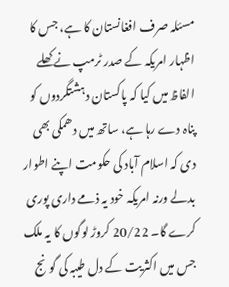مسئلہ صرف افغانستان کا ہے، جس کا اظہار امریکہ کے صدر ٹرمپ نے کھلے الفاظ میں کیا کہ پاکستان دہشتگردوں کو پناہ دے رہا ہے، ساتھ میں دھمکی بھی دی کہ اسلام آباد کی حکومت اپنے اطوار بدلے ورنہ امریکہ خود یہ ذمے داری پوری کرے گا۔ 20/22 کروڑ لوگوں کا یہ ملک جس میں اکثریت کے دل طیبہ کی گونج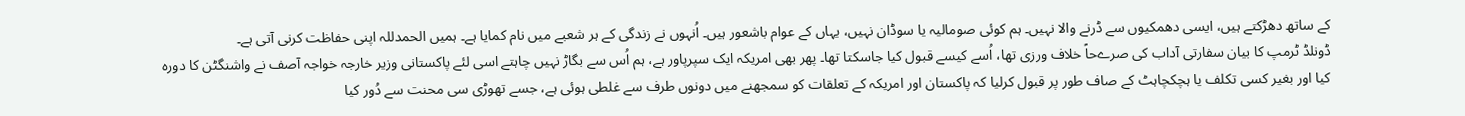کے ساتھ دھڑکتے ہیں، ایسی دھمکیوں سے ڈرنے والا نہیں۔ ہم کوئی صومالیہ یا سوڈان نہیں، یہاں کے عوام باشعور ہیں۔ اُنہوں نے زندگی کے ہر شعبے میں نام کمایا ہے۔ ہمیں الحمدللہ اپنی حفاظت کرنی آتی ہے۔
ڈونلڈ ٹرمپ کا بیان سفارتی آداب کی صرےحاً خلاف ورزی تھا، اُسے کیسے قبول کیا جاسکتا تھا۔ پھر بھی امریکہ ایک سپرپاور ہے، ہم اُس سے بگاڑ نہیں چاہتے اسی لئے پاکستانی وزیر خارجہ خواجہ آصف نے واشنگٹن کا دورہ کیا اور بغیر کسی تکلف یا ہچکچاہٹ کے صاف طور پر قبول کرلیا کہ پاکستان اور امریکہ کے تعلقات کو سمجھنے میں دونوں طرف سے غلطی ہوئی ہے، جسے تھوڑی سی محنت سے دُور کیا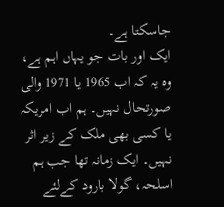جاسکتا ہے۔
ایک اور بات جو یہاں اہم ہے، وہ یہ کہ اب 1965 یا 1971 والی صورتحال نہیں۔ ہم اب امریکہ یا کسی بھی ملک کے زیر اثر نہیں۔ ایک زمانہ تھا جب ہم اسلحہ، گولا بارود کےلئے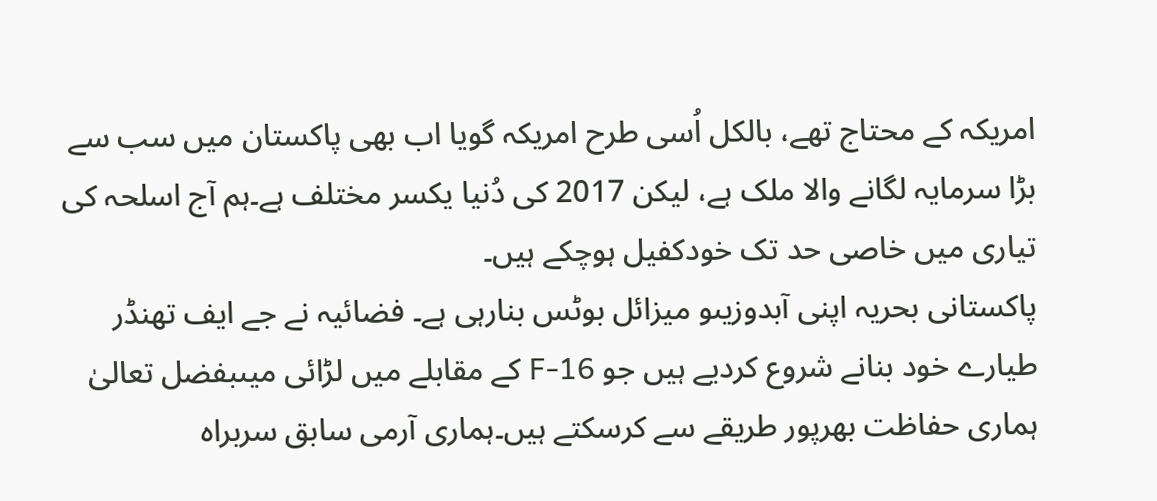امریکہ کے محتاج تھے، بالکل اُسی طرح امریکہ گویا اب بھی پاکستان میں سب سے بڑا سرمایہ لگانے والا ملک ہے، لیکن 2017 کی دُنیا یکسر مختلف ہے۔ہم آج اسلحہ کی تیاری میں خاصی حد تک خودکفیل ہوچکے ہیں۔
پاکستانی بحریہ اپنی آبدوزیںو میزائل بوٹس بنارہی ہے۔ فضائیہ نے جے ایف تھنڈر طیارے خود بنانے شروع کردیے ہیں جو F-16 کے مقابلے میں لڑائی میںبفضل تعالیٰ ہماری حفاظت بھرپور طریقے سے کرسکتے ہیں۔ہماری آرمی سابق سربراہ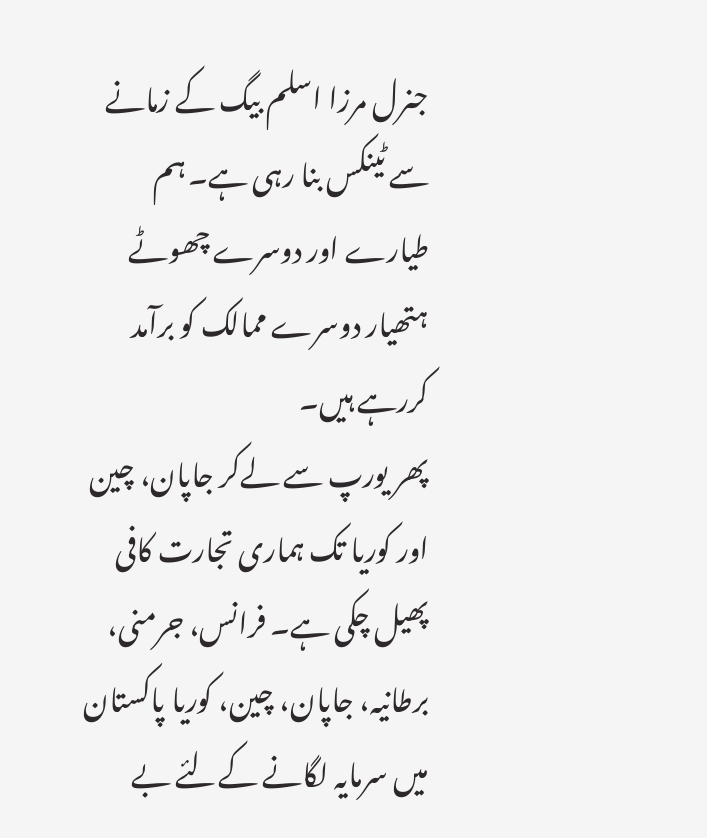جنرل مرزا اسلم بیگ کے زمانے سے ٹینکس بنا رہی ہے۔ ہم طیارے اور دوسرے چھوٹے ہتھیار دوسرے ممالک کو برآمد کررہے ہیں۔
پھر یورپ سے لےکر جاپان، چین اور کوریا تک ہماری تجارت کافی پھیل چکی ہے۔ فرانس، جرمنی، برطانیہ، جاپان، چین، کوریا پاکستان میں سرمایہ لگانے کےلئے بے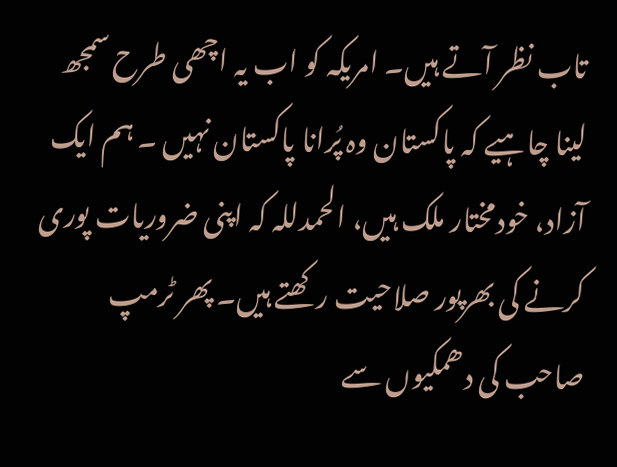تاب نظر آتے ہیں۔ امریکہ کو اب یہ اچھی طرح سمجھ لینا چاہیے کہ پاکستان وہ پُرانا پاکستان نہیں ۔ ہم ایک آزاد، خودمختار ملک ہیں، الحمدللہ کہ اپنی ضروریات پوری کرنے کی بھرپور صلاحیت رکھتے ہیں۔ پھر ٹرمپ صاحب کی دھمکیوں سے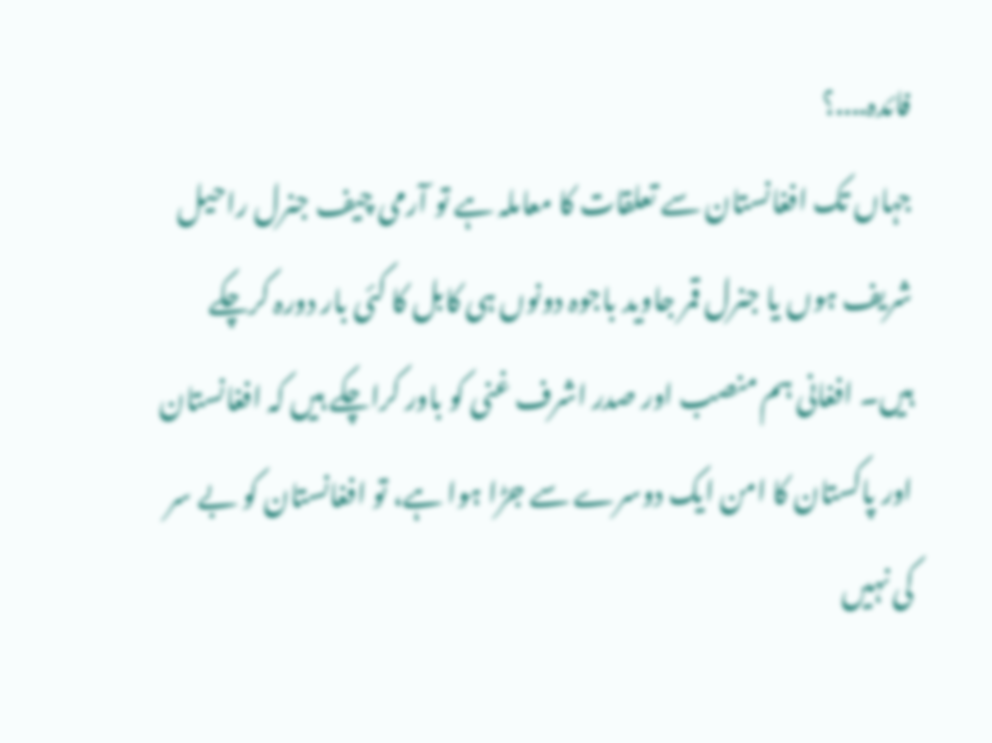فائدہ....؟
جہاں تک افغانستان سے تعلقات کا معاملہ ہے تو آرمی چیف جنرل راحیل شریف ہوں یا جنرل قمر جاوید باجوہ دونوں ہی کابل کا کئی بار دورہ کرچکے ہیں۔ افغانی ہم منصب اور صدر اشرف غنی کو باور کراچکے ہیں کہ افغانستان اور پاکستان کا امن ایک دوسرے سے جڑا ہوا ہے، تو افغانستان کو بے سر کی نہیں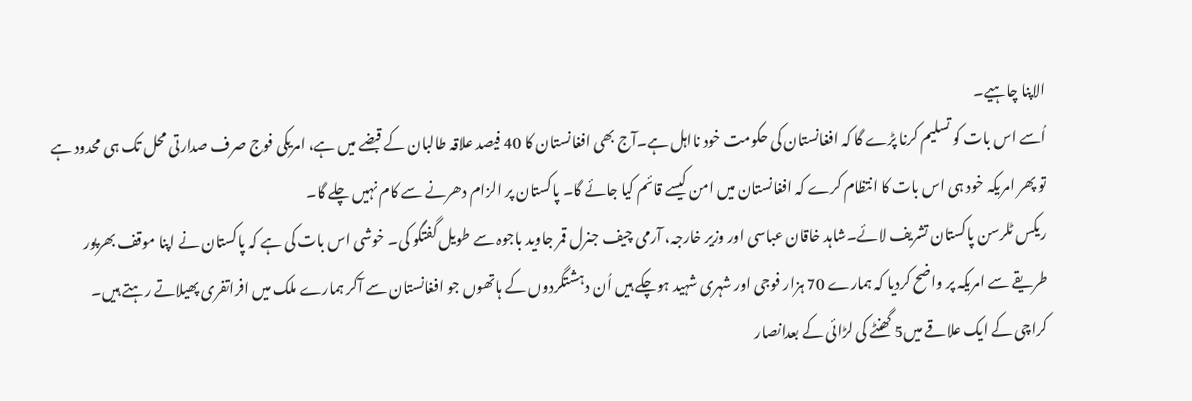الاپنا چاہیے۔
اُسے اس بات کو تسلیم کرنا پڑے گا کہ افغانستان کی حکومت خود نااہل ہے۔آج بھی افغانستان کا 40 فیصد علاقہ طالبان کے قبضے میں ہے، امریکی فوج صرف صدارتی محل تک ہی محدود ہے تو پھر امریکہ خود ہی اس بات کا انتظام کرے کہ افغانستان میں امن کیسے قائم کیا جائے گا۔ پاکستان پر الزام دھرنے سے کام نہیں چلے گا۔
ریکس ٹلرسن پاکستان تشریف لائے۔شاہد خاقان عباسی اور وزیر خارجہ، آرمی چیف جنرل قمر جاوید باجوہ سے طویل گفتگو کی۔ خوشی اس بات کی ہے کہ پاکستان نے اپنا موقف بھرپور طریقے سے امریکہ پر واضح کردیا کہ ہمارے 70 ہزار فوجی اور شہری شہید ہوچکے ہیں اُن دہشتگردوں کے ہاتھوں جو افغانستان سے آکر ہمارے ملک میں افراتفری پھیلاتے رہتے ہیں۔
کراچی کے ایک علاقے میں5 گھنٹے کی لڑائی کے بعدانصار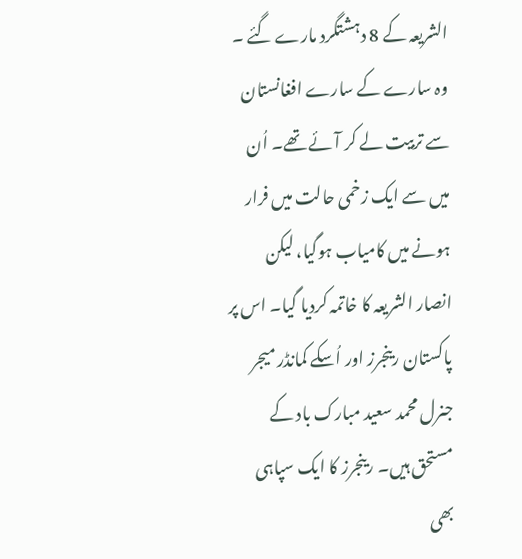الشریعہ کے 8 دہشتگرد مارے گئے ۔ وہ سارے کے سارے افغانستان سے تربیت لے کر آئے تھے۔ اُن میں سے ایک زخمی حالت میں فرار ہونے میں کامیاب ہوگیا، لیکن انصار الشریعہ کا خاتمہ کردیا گیا۔ اس پر پاکستان رینجرز اور اُسکے کمانڈر میجر جنرل محمد سعید مبارک باد کے مستحق ہیں۔ رینجرز کا ایک سپاہی بھی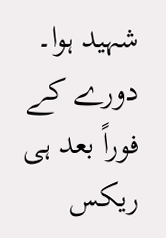شہید ہوا۔
دورے کے فوراً بعد ہی ریکس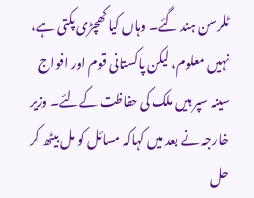ٹلرسن ہند گئے۔ وہاں کیا کھچڑی پکتی ہے، نہیں معلوم، لیکن پاکستانی قوم اور افواج سینہ سپر ہیں ملک کی حفاظت کےلئے۔ وزیر خارجہ نے بعد میں کہاکہ مسائل کو مل بیٹھ کر حل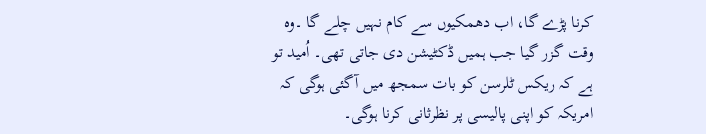کرنا پڑے گا، اب دھمکیوں سے کام نہیں چلے گا ۔وہ وقت گزر گیا جب ہمیں ڈکٹیشن دی جاتی تھی۔ اُمید تو ہے کہ ریکس ٹلرسن کو بات سمجھ میں آگئی ہوگی کہ امریکہ کو اپنی پالیسی پر نظرثانی کرنا ہوگی۔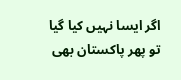اگر ایسا نہیں کیا گیا تو پھر پاکستان بھی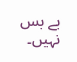بے بس نہیں۔